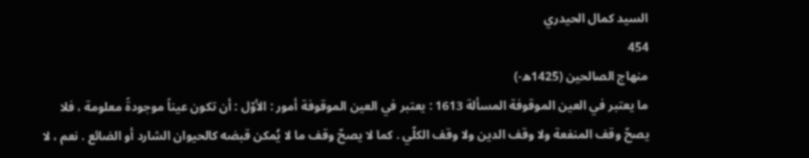السيد كمال الحيدري
454
منهاج الصالحين (1425ه-)
ما يعتبر في العين الموقوفة المسألة 1613 : يعتبر في العين الموقوفة أمور : الأوّل : أن تكون عيناً موجودةً معلومة ، فلا يصحّ وقف المنفعة ولا وقف الدين ولا وقف الكلّي . كما لا يصحّ وقف ما لا يُمكن قبضه كالحيوان الشارد أو الضائع . نعم ، لا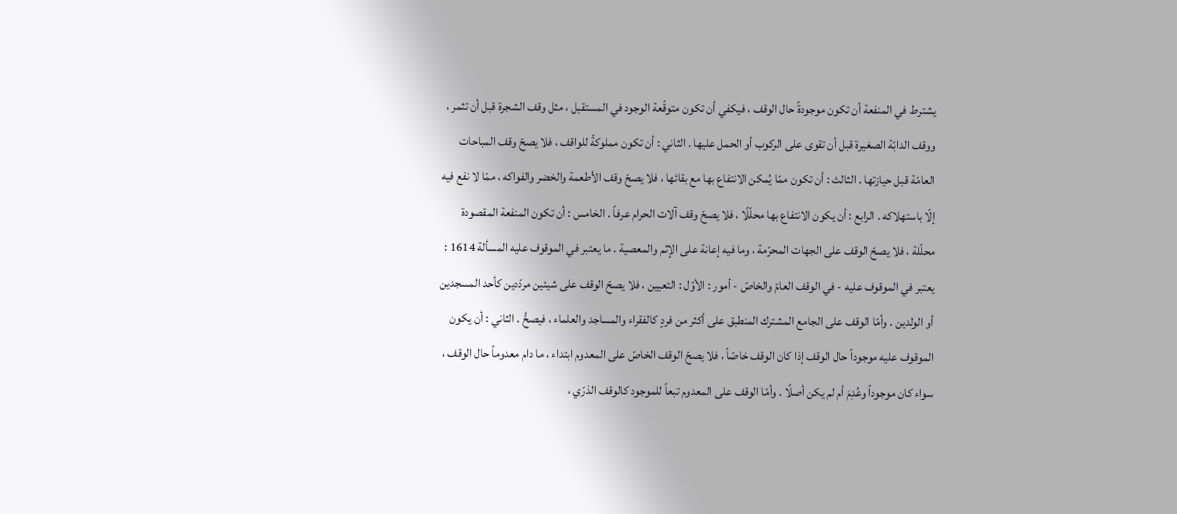يشترط في المنفعة أن تكون موجودةً حال الوقف ، فيكفي أن تكون متوقّعة الوجود في المستقبل ، مثل وقف الشجرة قبل أن تثمر ، ووقف الدابّة الصغيرة قبل أن تقوى على الركوب أو الحمل عليها . الثاني : أن تكون مملوكةً للواقف ، فلا يصحّ وقف المباحات العامّة قبل حيازتها . الثالث : أن تكون ممّا يُمكن الانتفاع بها مع بقائها ، فلا يصحّ وقف الأطعمة والخضر والفواكه ، ممّا لا نفع فيه إلّا باستهلاكه . الرابع : أن يكون الانتفاع بها محلّلًا ، فلا يصحّ وقف آلات الحرام عرفاً . الخامس : أن تكون المنفعة المقصودة محلّلة ، فلا يصحّ الوقف على الجهات المحرّمة ، وما فيه إعانة على الإثم والمعصية . ما يعتبر في الموقوف عليه المسألة 1614 : يعتبر في الموقوف عليه - في الوقف العامّ والخاصّ - أمور : الأوّل : التعيين ، فلا يصحّ الوقف على شيئين مردّدين كأحد المسجدين أو الولدين . وأمّا الوقف على الجامع المشترك المنطبق على أكثر من فردٍ كالفقراء والمساجد والعلماء ، فيصحُّ . الثاني : أن يكون الموقوف عليه موجوداً حال الوقف إذا كان الوقف خاصّاً ، فلا يصحّ الوقف الخاصّ على المعدوم ابتداء ، ما دام معدوماً حال الوقف ، سواء كان موجوداً وعُدِمَ أم لم يكن أصلًا . وأمّا الوقف على المعدوم تبعاً للموجود كالوقف الذرّي ،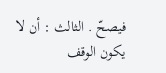فيصحّ . الثالث : أن لا يكون الوقف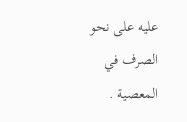عليه على نحو الصرف في المعصية .